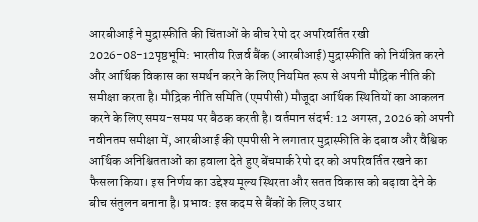आरबीआई ने मुद्रास्फीति की चिंताओं के बीच रेपो दर अपरिवर्तित रखी
2026-08-12पृष्ठभूमि: भारतीय रिजर्व बैंक (आरबीआई) मुद्रास्फीति को नियंत्रित करने और आर्थिक विकास का समर्थन करने के लिए नियमित रूप से अपनी मौद्रिक नीति की समीक्षा करता है। मौद्रिक नीति समिति (एमपीसी) मौजूदा आर्थिक स्थितियों का आकलन करने के लिए समय-समय पर बैठक करती है। वर्तमान संदर्भ: 12 अगस्त, 2026 को अपनी नवीनतम समीक्षा में, आरबीआई की एमपीसी ने लगातार मुद्रास्फीति के दबाव और वैश्विक आर्थिक अनिश्चितताओं का हवाला देते हुए बेंचमार्क रेपो दर को अपरिवर्तित रखने का फैसला किया। इस निर्णय का उद्देश्य मूल्य स्थिरता और सतत विकास को बढ़ावा देने के बीच संतुलन बनाना है। प्रभाव: इस कदम से बैंकों के लिए उधार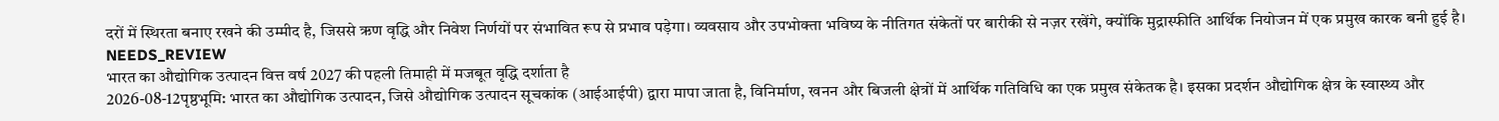दरों में स्थिरता बनाए रखने की उम्मीद है, जिससे ऋण वृद्धि और निवेश निर्णयों पर संभावित रूप से प्रभाव पड़ेगा। व्यवसाय और उपभोक्ता भविष्य के नीतिगत संकेतों पर बारीकी से नज़र रखेंगे, क्योंकि मुद्रास्फीति आर्थिक नियोजन में एक प्रमुख कारक बनी हुई है। NEEDS_REVIEW
भारत का औद्योगिक उत्पादन वित्त वर्ष 2027 की पहली तिमाही में मजबूत वृद्धि दर्शाता है
2026-08-12पृष्ठभूमि: भारत का औद्योगिक उत्पादन, जिसे औद्योगिक उत्पादन सूचकांक (आईआईपी) द्वारा मापा जाता है, विनिर्माण, खनन और बिजली क्षेत्रों में आर्थिक गतिविधि का एक प्रमुख संकेतक है। इसका प्रदर्शन औद्योगिक क्षेत्र के स्वास्थ्य और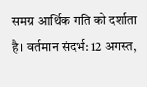समग्र आर्थिक गति को दर्शाता है। वर्तमान संदर्भ: 12 अगस्त,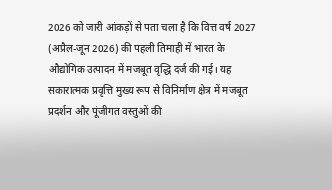2026 को जारी आंकड़ों से पता चला है कि वित्त वर्ष 2027 (अप्रैल-जून 2026) की पहली तिमाही में भारत के औद्योगिक उत्पादन में मजबूत वृद्धि दर्ज की गई। यह सकारात्मक प्रवृत्ति मुख्य रूप से विनिर्माण क्षेत्र में मजबूत प्रदर्शन और पूंजीगत वस्तुओं की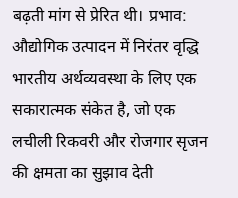बढ़ती मांग से प्रेरित थी। प्रभाव: औद्योगिक उत्पादन में निरंतर वृद्धि भारतीय अर्थव्यवस्था के लिए एक सकारात्मक संकेत है, जो एक लचीली रिकवरी और रोजगार सृजन की क्षमता का सुझाव देती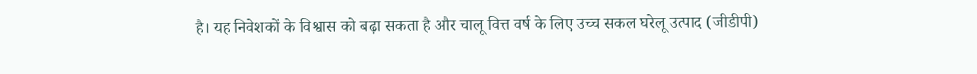है। यह निवेशकों के विश्वास को बढ़ा सकता है और चालू वित्त वर्ष के लिए उच्च सकल घरेलू उत्पाद (जीडीपी)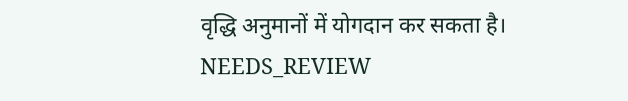वृद्धि अनुमानों में योगदान कर सकता है। NEEDS_REVIEW